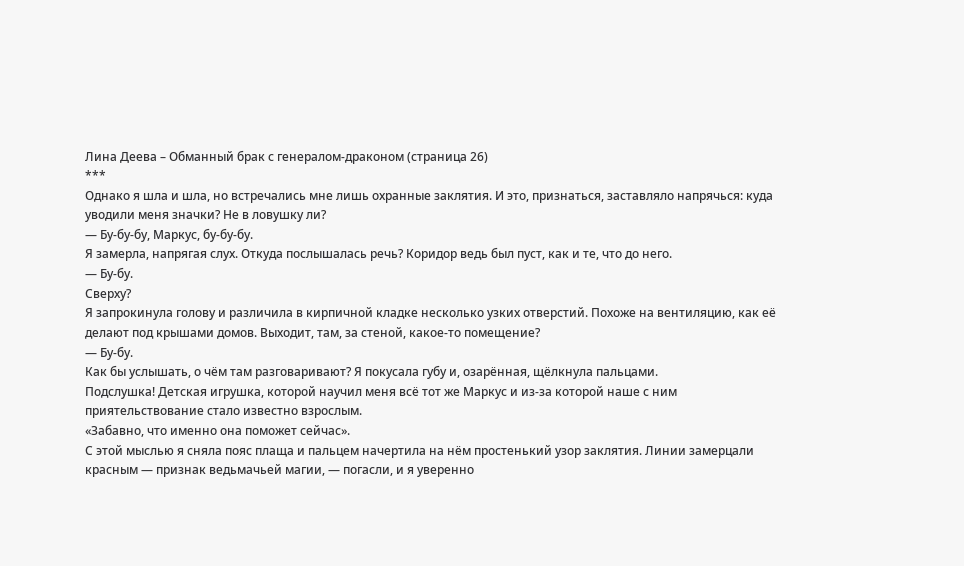Лина Деева – Обманный брак с генералом-драконом (страница 26)
***
Однако я шла и шла, но встречались мне лишь охранные заклятия. И это, признаться, заставляло напрячься: куда уводили меня значки? Не в ловушку ли?
— Бу-бу-бу, Маркус, бу-бу-бу.
Я замерла, напрягая слух. Откуда послышалась речь? Коридор ведь был пуст, как и те, что до него.
— Бу-бу.
Сверху?
Я запрокинула голову и различила в кирпичной кладке несколько узких отверстий. Похоже на вентиляцию, как её делают под крышами домов. Выходит, там, за стеной, какое-то помещение?
— Бу-бу.
Как бы услышать, о чём там разговаривают? Я покусала губу и, озарённая, щёлкнула пальцами.
Подслушка! Детская игрушка, которой научил меня всё тот же Маркус и из-за которой наше с ним приятельствование стало известно взрослым.
«Забавно, что именно она поможет сейчас».
С этой мыслью я сняла пояс плаща и пальцем начертила на нём простенький узор заклятия. Линии замерцали красным — признак ведьмачьей магии, — погасли, и я уверенно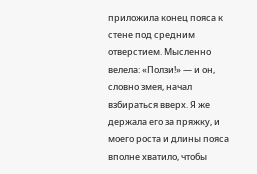приложила конец пояса к стене под средним отверстием. Мысленно велела: «Ползи!» — и он, словно змея, начал взбираться вверх. Я же держала его за пряжку, и моего роста и длины пояса вполне хватило, чтобы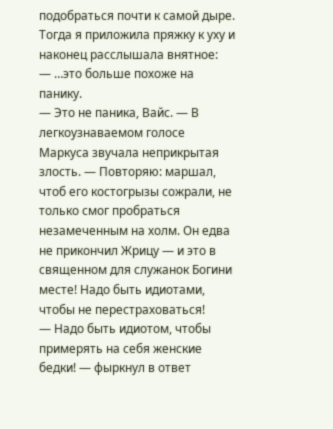подобраться почти к самой дыре. Тогда я приложила пряжку к уху и наконец расслышала внятное:
— …это больше похоже на панику.
— Это не паника, Вайс. — В легкоузнаваемом голосе Маркуса звучала неприкрытая злость. — Повторяю: маршал, чтоб его костогрызы сожрали, не только смог пробраться незамеченным на холм. Он едва не прикончил Жрицу — и это в священном для служанок Богини месте! Надо быть идиотами, чтобы не перестраховаться!
— Надо быть идиотом, чтобы примерять на себя женские бедки! — фыркнул в ответ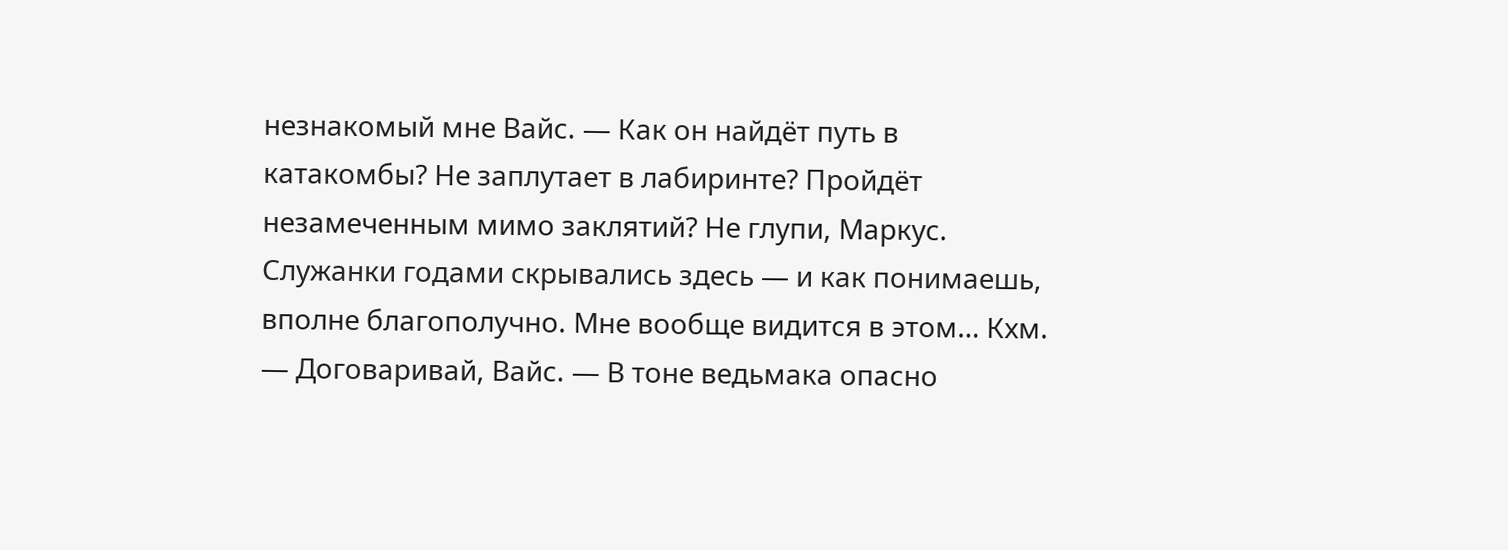незнакомый мне Вайс. — Как он найдёт путь в катакомбы? Не заплутает в лабиринте? Пройдёт незамеченным мимо заклятий? Не глупи, Маркус. Служанки годами скрывались здесь — и как понимаешь, вполне благополучно. Мне вообще видится в этом… Кхм.
— Договаривай, Вайс. — В тоне ведьмака опасно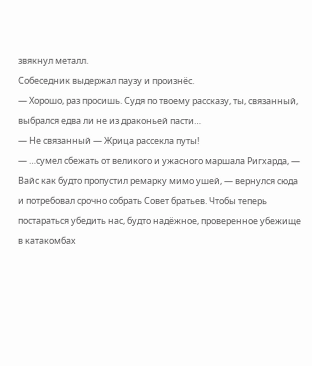звякнул металл.
Собеседник выдержал паузу и произнёс.
— Хорошо, раз просишь. Судя по твоему рассказу, ты, связанный, выбрался едва ли не из драконьей пасти…
— Не связанный — Жрица рассекла путы!
— …сумел сбежать от великого и ужасного маршала Ригхарда, — Вайс как будто пропустил ремарку мимо ушей, — вернулся сюда и потребовал срочно собрать Совет братьев. Чтобы теперь постараться убедить нас, будто надёжное, проверенное убежище в катакомбах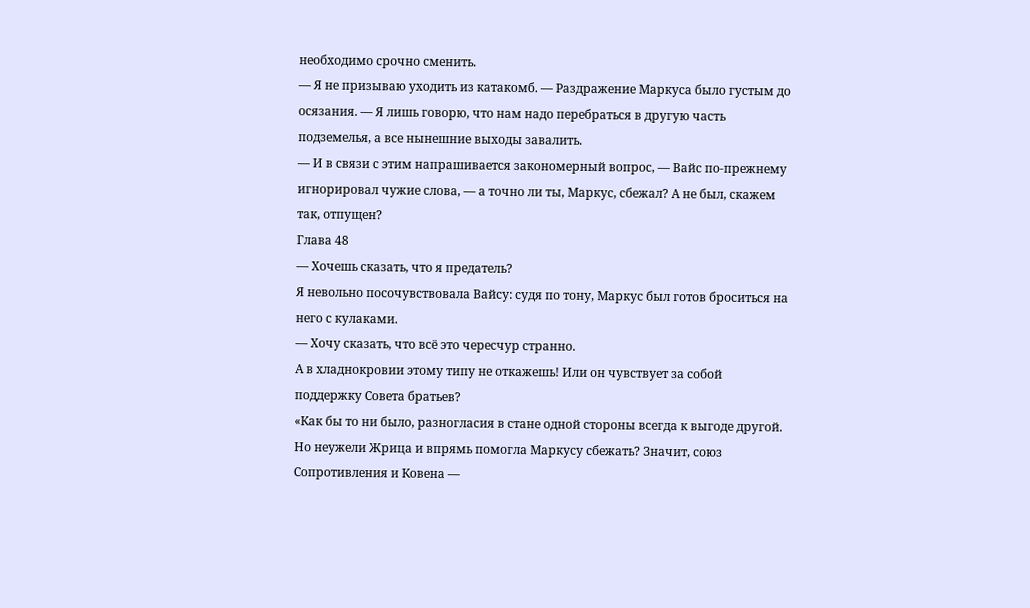необходимо срочно сменить.
— Я не призываю уходить из катакомб. — Раздражение Маркуса было густым до осязания. — Я лишь говорю, что нам надо перебраться в другую часть подземелья, а все нынешние выходы завалить.
— И в связи с этим напрашивается закономерный вопрос, — Вайс по-прежнему игнорировал чужие слова, — а точно ли ты, Маркус, сбежал? А не был, скажем так, отпущен?
Глава 48
— Хочешь сказать, что я предатель?
Я невольно посочувствовала Вайсу: судя по тону, Маркус был готов броситься на него с кулаками.
— Хочу сказать, что всё это чересчур странно.
А в хладнокровии этому типу не откажешь! Или он чувствует за собой поддержку Совета братьев?
«Как бы то ни было, разногласия в стане одной стороны всегда к выгоде другой. Но неужели Жрица и впрямь помогла Маркусу сбежать? Значит, союз Сопротивления и Ковена —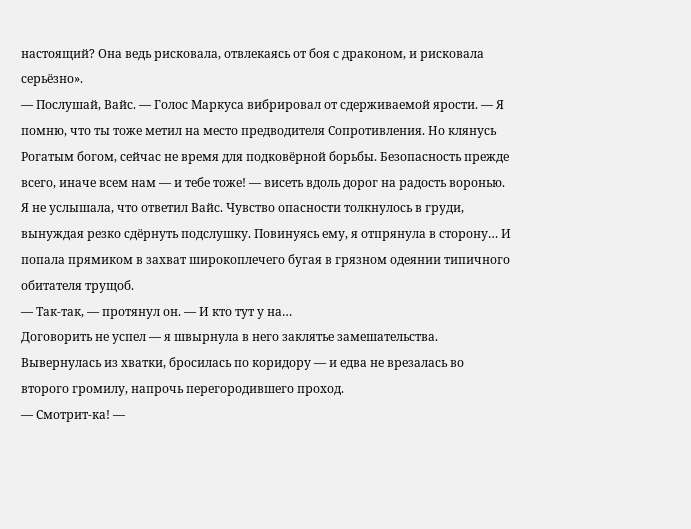настоящий? Она ведь рисковала, отвлекаясь от боя с драконом, и рисковала серьёзно».
— Послушай, Вайс. — Голос Маркуса вибрировал от сдерживаемой ярости. — Я помню, что ты тоже метил на место предводителя Сопротивления. Но клянусь Рогатым богом, сейчас не время для подковёрной борьбы. Безопасность прежде всего, иначе всем нам — и тебе тоже! — висеть вдоль дорог на радость воронью.
Я не услышала, что ответил Вайс. Чувство опасности толкнулось в груди, вынуждая резко сдёрнуть подслушку. Повинуясь ему, я отпрянула в сторону… И попала прямиком в захват широкоплечего бугая в грязном одеянии типичного обитателя трущоб.
— Так-так, — протянул он. — И кто тут у на…
Договорить не успел — я швырнула в него заклятье замешательства. Вывернулась из хватки, бросилась по коридору — и едва не врезалась во второго громилу, напрочь перегородившего проход.
— Смотрит-ка! —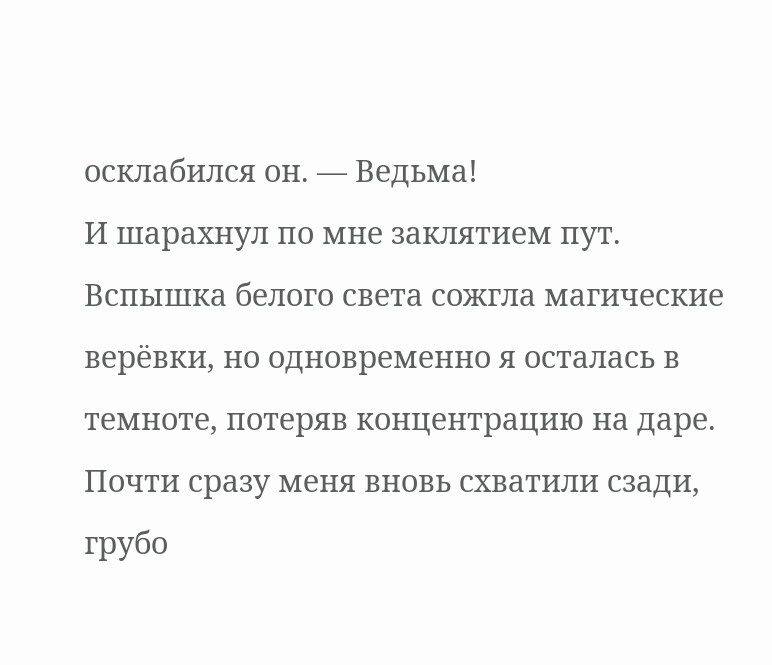осклабился он. — Ведьма!
И шарахнул по мне заклятием пут.
Вспышка белого света сожгла магические верёвки, но одновременно я осталась в темноте, потеряв концентрацию на даре. Почти сразу меня вновь схватили сзади, грубо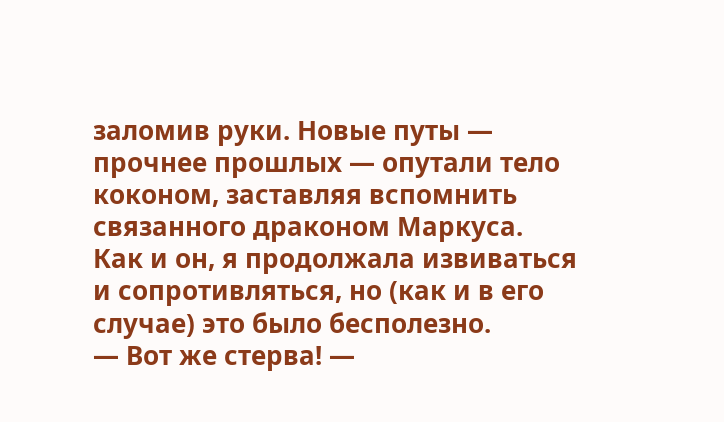заломив руки. Новые путы — прочнее прошлых — опутали тело коконом, заставляя вспомнить связанного драконом Маркуса. Как и он, я продолжала извиваться и сопротивляться, но (как и в его случае) это было бесполезно.
— Вот же стерва! —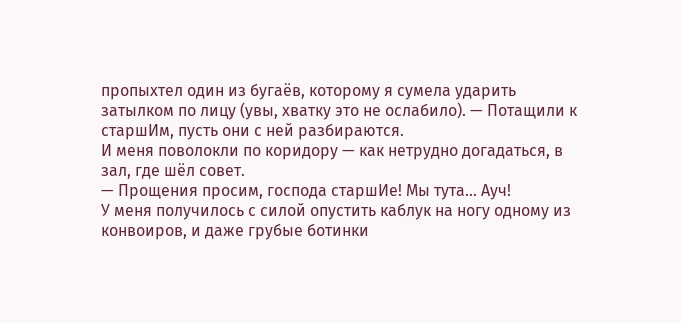пропыхтел один из бугаёв, которому я сумела ударить затылком по лицу (увы, хватку это не ослабило). — Потащили к старшИм, пусть они с ней разбираются.
И меня поволокли по коридору — как нетрудно догадаться, в зал, где шёл совет.
— Прощения просим, господа старшИе! Мы тута… Ауч!
У меня получилось с силой опустить каблук на ногу одному из конвоиров, и даже грубые ботинки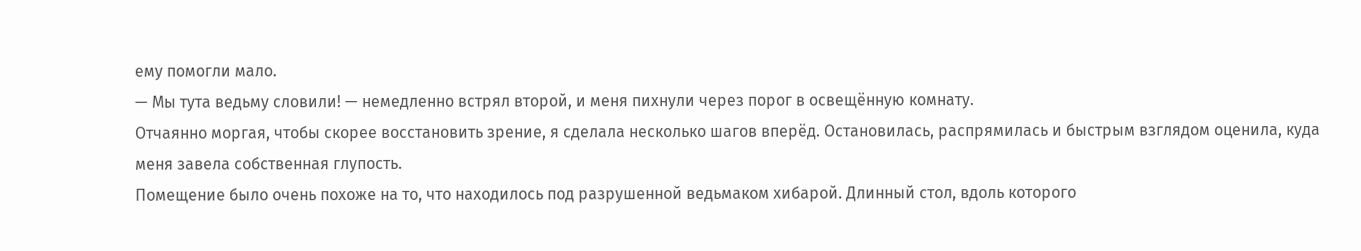ему помогли мало.
— Мы тута ведьму словили! — немедленно встрял второй, и меня пихнули через порог в освещённую комнату.
Отчаянно моргая, чтобы скорее восстановить зрение, я сделала несколько шагов вперёд. Остановилась, распрямилась и быстрым взглядом оценила, куда меня завела собственная глупость.
Помещение было очень похоже на то, что находилось под разрушенной ведьмаком хибарой. Длинный стол, вдоль которого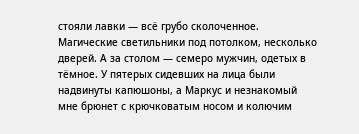стояли лавки — всё грубо сколоченное. Магические светильники под потолком, несколько дверей. А за столом — семеро мужчин, одетых в тёмное. У пятерых сидевших на лица были надвинуты капюшоны, а Маркус и незнакомый мне брюнет с крючковатым носом и колючим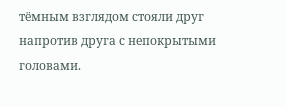тёмным взглядом стояли друг напротив друга с непокрытыми головами.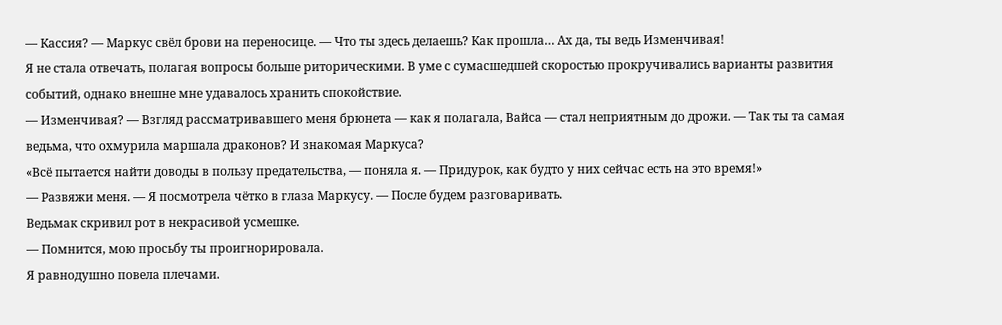— Кассия? — Маркус свёл брови на переносице. — Что ты здесь делаешь? Как прошла… Ах да, ты ведь Изменчивая!
Я не стала отвечать, полагая вопросы больше риторическими. В уме с сумасшедшей скоростью прокручивались варианты развития событий, однако внешне мне удавалось хранить спокойствие.
— Изменчивая? — Взгляд рассматривавшего меня брюнета — как я полагала, Вайса — стал неприятным до дрожи. — Так ты та самая ведьма, что охмурила маршала драконов? И знакомая Маркуса?
«Всё пытается найти доводы в пользу предательства, — поняла я. — Придурок, как будто у них сейчас есть на это время!»
— Развяжи меня. — Я посмотрела чётко в глаза Маркусу. — После будем разговаривать.
Ведьмак скривил рот в некрасивой усмешке.
— Помнится, мою просьбу ты проигнорировала.
Я равнодушно повела плечами.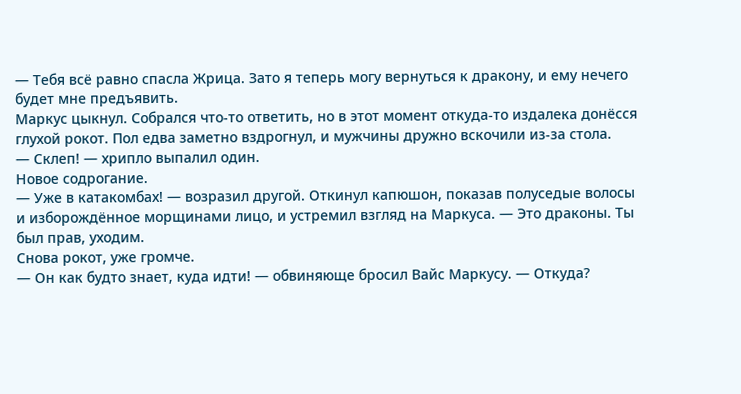— Тебя всё равно спасла Жрица. Зато я теперь могу вернуться к дракону, и ему нечего будет мне предъявить.
Маркус цыкнул. Собрался что-то ответить, но в этот момент откуда-то издалека донёсся глухой рокот. Пол едва заметно вздрогнул, и мужчины дружно вскочили из-за стола.
— Склеп! — хрипло выпалил один.
Новое содрогание.
— Уже в катакомбах! — возразил другой. Откинул капюшон, показав полуседые волосы и изборождённое морщинами лицо, и устремил взгляд на Маркуса. — Это драконы. Ты был прав, уходим.
Снова рокот, уже громче.
— Он как будто знает, куда идти! — обвиняюще бросил Вайс Маркусу. — Откуда?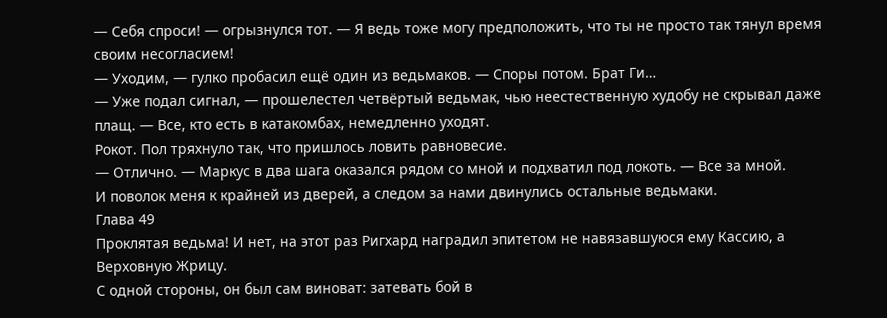— Себя спроси! — огрызнулся тот. — Я ведь тоже могу предположить, что ты не просто так тянул время своим несогласием!
— Уходим, — гулко пробасил ещё один из ведьмаков. — Споры потом. Брат Ги…
— Уже подал сигнал, — прошелестел четвёртый ведьмак, чью неестественную худобу не скрывал даже плащ. — Все, кто есть в катакомбах, немедленно уходят.
Рокот. Пол тряхнуло так, что пришлось ловить равновесие.
— Отлично. — Маркус в два шага оказался рядом со мной и подхватил под локоть. — Все за мной.
И поволок меня к крайней из дверей, а следом за нами двинулись остальные ведьмаки.
Глава 49
Проклятая ведьма! И нет, на этот раз Ригхард наградил эпитетом не навязавшуюся ему Кассию, а Верховную Жрицу.
С одной стороны, он был сам виноват: затевать бой в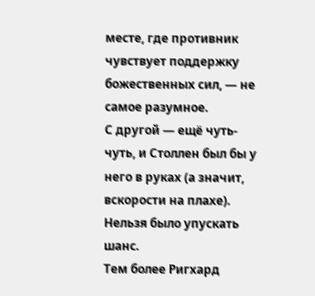месте, где противник чувствует поддержку божественных сил, — не самое разумное.
С другой — ещё чуть-чуть, и Столлен был бы у него в руках (а значит, вскорости на плахе). Нельзя было упускать шанс.
Тем более Ригхард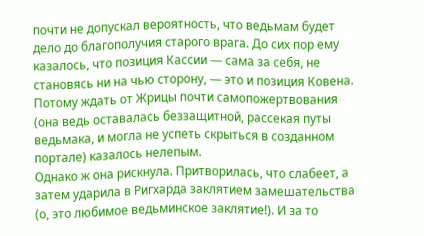почти не допускал вероятность, что ведьмам будет дело до благополучия старого врага. До сих пор ему казалось, что позиция Кассии — сама за себя, не становясь ни на чью сторону, — это и позиция Ковена. Потому ждать от Жрицы почти самопожертвования (она ведь оставалась беззащитной, рассекая путы ведьмака, и могла не успеть скрыться в созданном портале) казалось нелепым.
Однако ж она рискнула. Притворилась, что слабеет, а затем ударила в Ригхарда заклятием замешательства (о, это любимое ведьминское заклятие!). И за то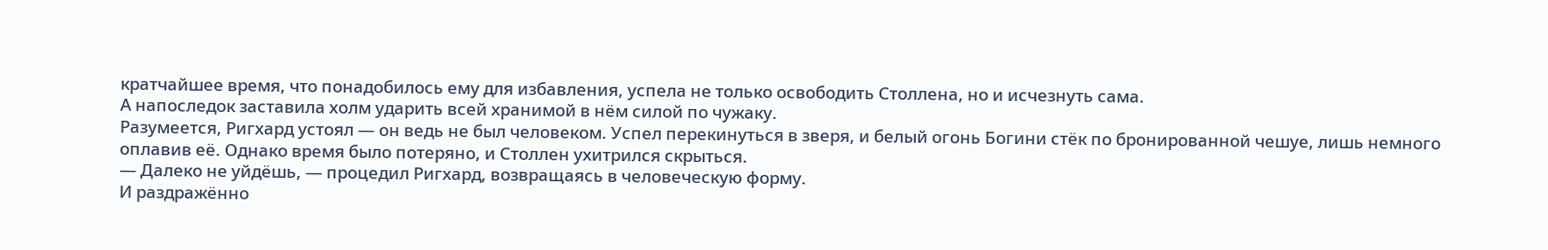кратчайшее время, что понадобилось ему для избавления, успела не только освободить Столлена, но и исчезнуть сама.
А напоследок заставила холм ударить всей хранимой в нём силой по чужаку.
Разумеется, Ригхард устоял — он ведь не был человеком. Успел перекинуться в зверя, и белый огонь Богини стёк по бронированной чешуе, лишь немного оплавив её. Однако время было потеряно, и Столлен ухитрился скрыться.
— Далеко не уйдёшь, — процедил Ригхард, возвращаясь в человеческую форму.
И раздражённо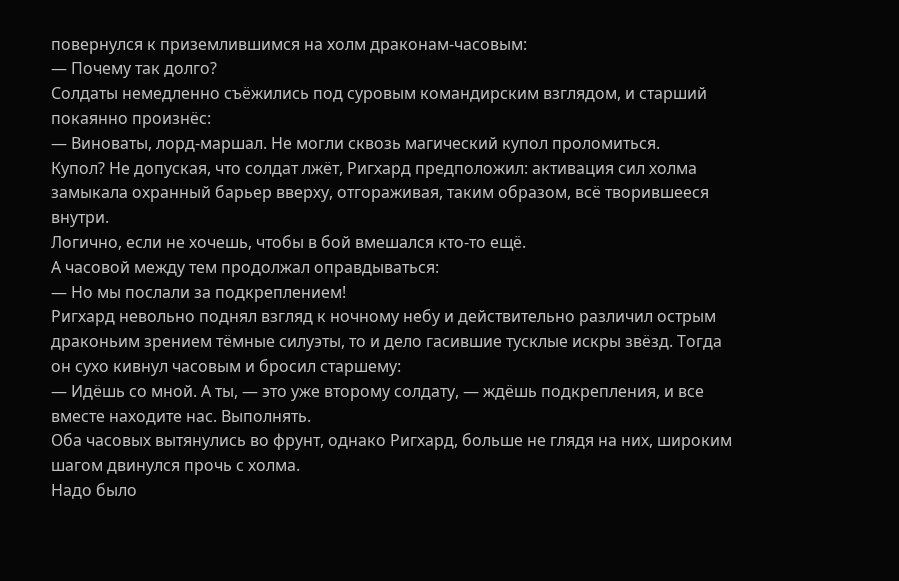повернулся к приземлившимся на холм драконам-часовым:
— Почему так долго?
Солдаты немедленно съёжились под суровым командирским взглядом, и старший покаянно произнёс:
— Виноваты, лорд-маршал. Не могли сквозь магический купол проломиться.
Купол? Не допуская, что солдат лжёт, Ригхард предположил: активация сил холма замыкала охранный барьер вверху, отгораживая, таким образом, всё творившееся внутри.
Логично, если не хочешь, чтобы в бой вмешался кто-то ещё.
А часовой между тем продолжал оправдываться:
— Но мы послали за подкреплением!
Ригхард невольно поднял взгляд к ночному небу и действительно различил острым драконьим зрением тёмные силуэты, то и дело гасившие тусклые искры звёзд. Тогда он сухо кивнул часовым и бросил старшему:
— Идёшь со мной. А ты, — это уже второму солдату, — ждёшь подкрепления, и все вместе находите нас. Выполнять.
Оба часовых вытянулись во фрунт, однако Ригхард, больше не глядя на них, широким шагом двинулся прочь с холма.
Надо было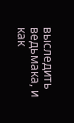выследить ведьмака, и как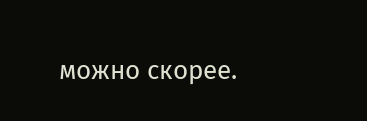можно скорее.